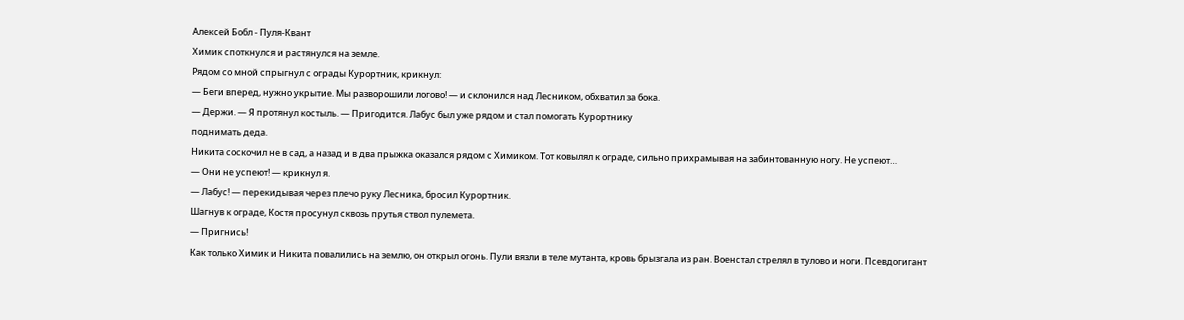Алексей Бобл - Пуля-Квант
Химик споткнулся и растянулся на земле.
Рядом со мной спрыгнул с ограды Курортник, крикнул:
— Беги вперед, нужно укрытие. Мы разворошили логово! — и склонился над Лесником, обхватил за бока.
— Держи. — Я протянул костыль. — Пригодится. Лабус был уже рядом и стал помогать Курортнику
поднимать деда.
Никита соскочил не в сад, а назад и в два прыжка оказался рядом с Химиком. Тот ковылял к ограде, сильно прихрамывая на забинтованную ногу. Не успеют…
— Они не успеют! — крикнул я.
— Лабус! — перекидывая через плечо руку Лесника, бросил Курортник.
Шагнув к ограде, Костя просунул сквозь прутья ствол пулемета.
— Пригнись!
Как только Химик и Никита повалились на землю, он открыл огонь. Пули вязли в теле мутанта, кровь брызгала из ран. Военстал стрелял в тулово и ноги. Псевдогигант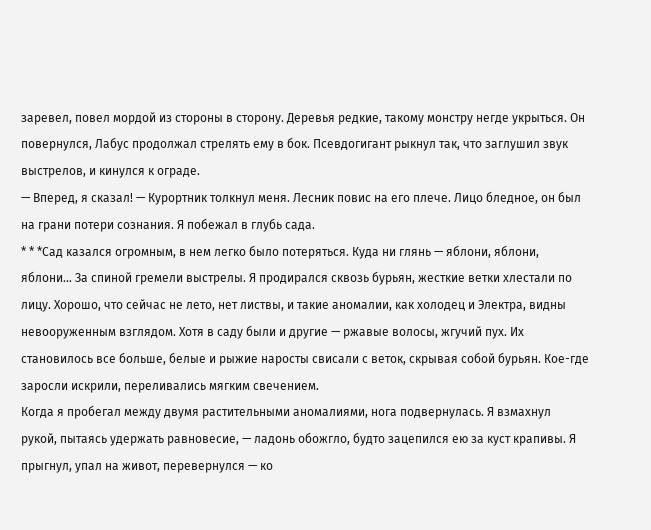заревел, повел мордой из стороны в сторону. Деревья редкие, такому монстру негде укрыться. Он повернулся, Лабус продолжал стрелять ему в бок. Псевдогигант рыкнул так, что заглушил звук выстрелов, и кинулся к ограде.
— Вперед, я сказал! — Курортник толкнул меня. Лесник повис на его плече. Лицо бледное, он был на грани потери сознания. Я побежал в глубь сада.
* * *Сад казался огромным, в нем легко было потеряться. Куда ни глянь — яблони, яблони, яблони… За спиной гремели выстрелы. Я продирался сквозь бурьян, жесткие ветки хлестали по лицу. Хорошо, что сейчас не лето, нет листвы, и такие аномалии, как холодец и Электра, видны невооруженным взглядом. Хотя в саду были и другие — ржавые волосы, жгучий пух. Их становилось все больше, белые и рыжие наросты свисали с веток, скрывая собой бурьян. Кое-где заросли искрили, переливались мягким свечением.
Когда я пробегал между двумя растительными аномалиями, нога подвернулась. Я взмахнул рукой, пытаясь удержать равновесие, — ладонь обожгло, будто зацепился ею за куст крапивы. Я прыгнул, упал на живот, перевернулся — ко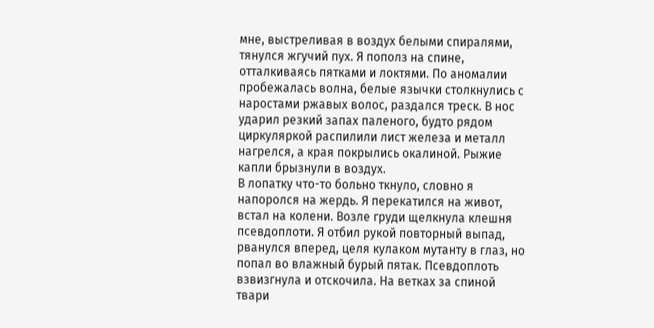мне, выстреливая в воздух белыми спиралями, тянулся жгучий пух. Я пополз на спине, отталкиваясь пятками и локтями. По аномалии пробежалась волна, белые язычки столкнулись с наростами ржавых волос, раздался треск. В нос ударил резкий запах паленого, будто рядом циркуляркой распилили лист железа и металл нагрелся, а края покрылись окалиной. Рыжие капли брызнули в воздух.
В лопатку что-то больно ткнуло, словно я напоролся на жердь. Я перекатился на живот, встал на колени. Возле груди щелкнула клешня псевдоплоти. Я отбил рукой повторный выпад, рванулся вперед, целя кулаком мутанту в глаз, но попал во влажный бурый пятак. Псевдоплоть взвизгнула и отскочила. На ветках за спиной твари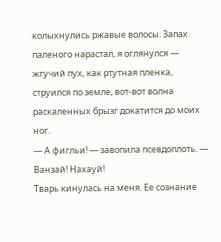колыхнулись ржавые волосы. Запах паленого нарастал, я оглянулся — жгучий пух, как ртутная пленка, струился по земле, вот-вот волна раскаленных брызг докатится до моих ног.
— А фигльи! — завопила псевдоплоть. — Ванзай! Нахауй!
Тварь кинулась на меня. Ее сознание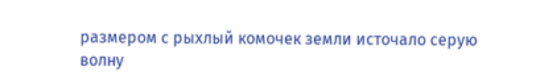размером с рыхлый комочек земли источало серую волну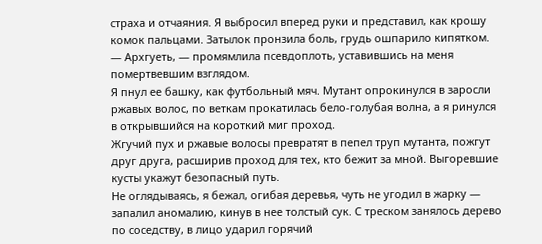страха и отчаяния. Я выбросил вперед руки и представил, как крошу комок пальцами. Затылок пронзила боль, грудь ошпарило кипятком.
— Архгуеть, — промямлила псевдоплоть, уставившись на меня помертвевшим взглядом.
Я пнул ее башку, как футбольный мяч. Мутант опрокинулся в заросли ржавых волос, по веткам прокатилась бело-голубая волна, а я ринулся в открывшийся на короткий миг проход.
Жгучий пух и ржавые волосы превратят в пепел труп мутанта, пожгут друг друга, расширив проход для тех, кто бежит за мной. Выгоревшие кусты укажут безопасный путь.
Не оглядываясь, я бежал, огибая деревья, чуть не угодил в жарку — запалил аномалию, кинув в нее толстый сук. С треском занялось дерево по соседству, в лицо ударил горячий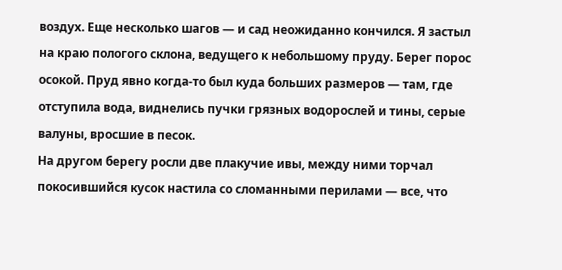воздух. Еще несколько шагов — и сад неожиданно кончился. Я застыл на краю пологого склона, ведущего к небольшому пруду. Берег порос осокой. Пруд явно когда-то был куда больших размеров — там, где отступила вода, виднелись пучки грязных водорослей и тины, серые валуны, вросшие в песок.
На другом берегу росли две плакучие ивы, между ними торчал покосившийся кусок настила со сломанными перилами — все, что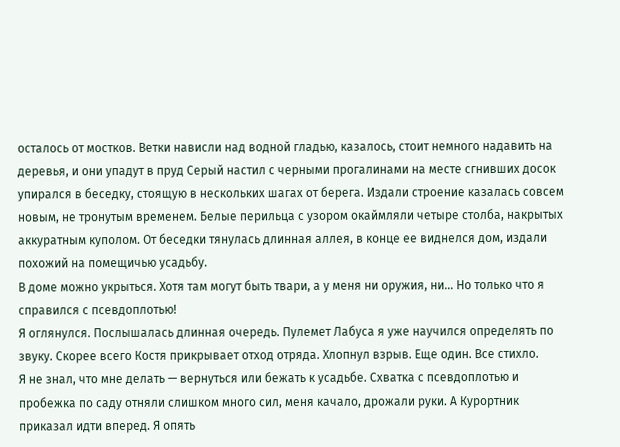осталось от мостков. Ветки нависли над водной гладью, казалось, стоит немного надавить на деревья, и они упадут в пруд Серый настил с черными прогалинами на месте сгнивших досок упирался в беседку, стоящую в нескольких шагах от берега. Издали строение казалась совсем новым, не тронутым временем. Белые перильца с узором окаймляли четыре столба, накрытых аккуратным куполом. От беседки тянулась длинная аллея, в конце ее виднелся дом, издали похожий на помещичью усадьбу.
В доме можно укрыться. Хотя там могут быть твари, а у меня ни оружия, ни… Но только что я справился с псевдоплотью!
Я оглянулся. Послышалась длинная очередь. Пулемет Лабуса я уже научился определять по звуку. Скорее всего Костя прикрывает отход отряда. Хлопнул взрыв. Еще один. Все стихло.
Я не знал, что мне делать — вернуться или бежать к усадьбе. Схватка с псевдоплотью и пробежка по саду отняли слишком много сил, меня качало, дрожали руки. А Курортник приказал идти вперед. Я опять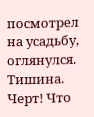посмотрел на усадьбу, оглянулся. Тишина. Черт! Что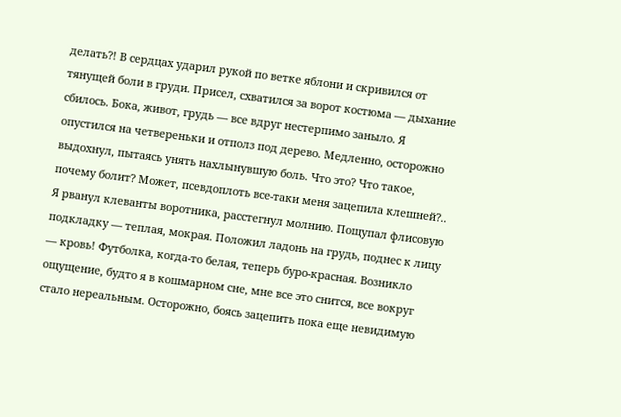делать?! В сердцах ударил рукой по ветке яблони и скривился от тянущей боли в груди. Присел, схватился за ворот костюма — дыхание сбилось. Бока, живот, грудь — все вдруг нестерпимо заныло. Я опустился на четвереньки и отполз под дерево. Медленно, осторожно выдохнул, пытаясь унять нахлынувшую боль. Что это? Что такое, почему болит? Может, псевдоплоть все-таки меня зацепила клешней?..
Я рванул клеванты воротника, расстегнул молнию. Пощупал флисовую подкладку — теплая, мокрая. Положил ладонь на грудь, поднес к лицу — кровь! Футболка, когда-то белая, теперь буро-красная. Возникло ощущение, будто я в кошмарном сне, мне все это снится, все вокруг стало нереальным. Осторожно, боясь зацепить пока еще невидимую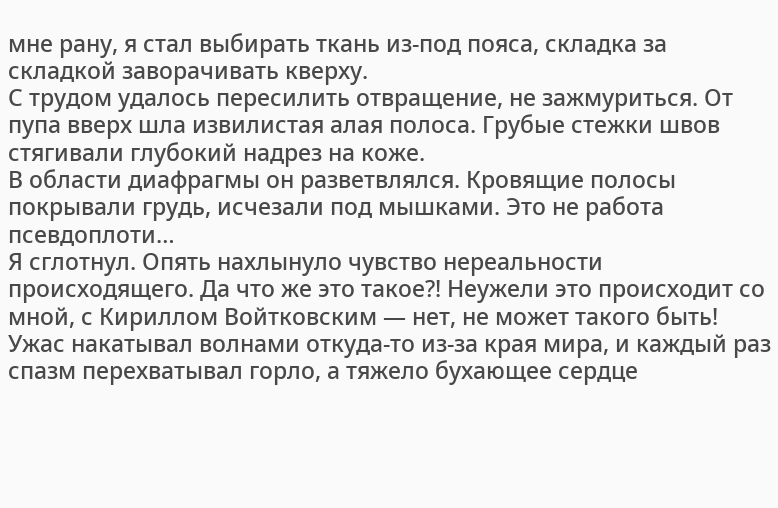мне рану, я стал выбирать ткань из-под пояса, складка за складкой заворачивать кверху.
С трудом удалось пересилить отвращение, не зажмуриться. От пупа вверх шла извилистая алая полоса. Грубые стежки швов стягивали глубокий надрез на коже.
В области диафрагмы он разветвлялся. Кровящие полосы покрывали грудь, исчезали под мышками. Это не работа псевдоплоти…
Я сглотнул. Опять нахлынуло чувство нереальности происходящего. Да что же это такое?! Неужели это происходит со мной, с Кириллом Войтковским — нет, не может такого быть! Ужас накатывал волнами откуда-то из-за края мира, и каждый раз спазм перехватывал горло, а тяжело бухающее сердце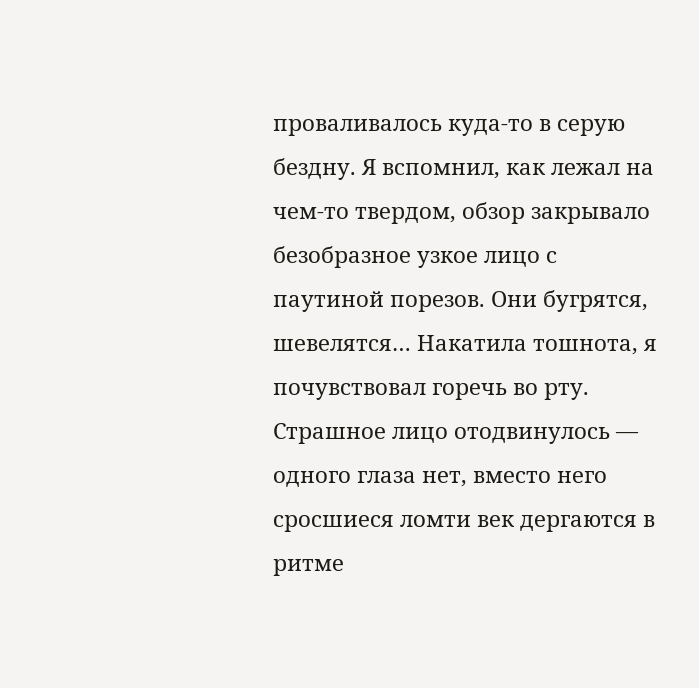проваливалось куда-то в серую бездну. Я вспомнил, как лежал на чем-то твердом, обзор закрывало безобразное узкое лицо с паутиной порезов. Они бугрятся, шевелятся… Накатила тошнота, я почувствовал горечь во рту. Страшное лицо отодвинулось — одного глаза нет, вместо него сросшиеся ломти век дергаются в ритме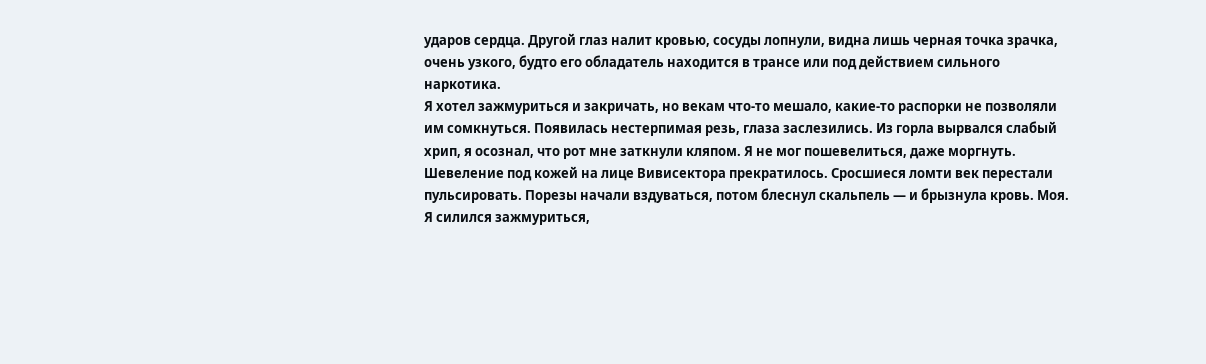ударов сердца. Другой глаз налит кровью, сосуды лопнули, видна лишь черная точка зрачка, очень узкого, будто его обладатель находится в трансе или под действием сильного наркотика.
Я хотел зажмуриться и закричать, но векам что-то мешало, какие-то распорки не позволяли им сомкнуться. Появилась нестерпимая резь, глаза заслезились. Из горла вырвался слабый хрип, я осознал, что рот мне заткнули кляпом. Я не мог пошевелиться, даже моргнуть.
Шевеление под кожей на лице Вивисектора прекратилось. Сросшиеся ломти век перестали пульсировать. Порезы начали вздуваться, потом блеснул скальпель — и брызнула кровь. Моя.
Я силился зажмуриться,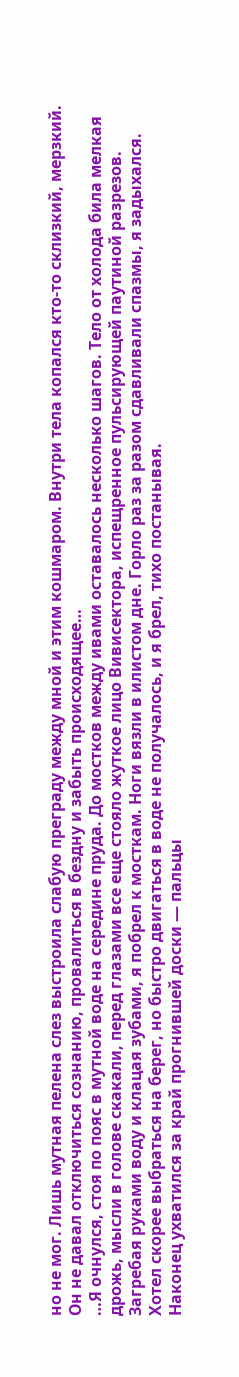но не мог. Лишь мутная пелена слез выстроила слабую преграду между мной и этим кошмаром. Внутри тела копался кто-то склизкий, мерзкий. Он не давал отключиться сознанию, провалиться в бездну и забыть происходящее…
…Я очнулся, стоя по пояс в мутной воде на середине пруда. До мостков между ивами оставалось несколько шагов. Тело от холода била мелкая дрожь, мысли в голове скакали, перед глазами все еще стояло жуткое лицо Вивисектора, испещренное пульсирующей паутиной разрезов.
Загребая руками воду и клацая зубами, я побрел к мосткам. Ноги вязли в илистом дне. Горло раз за разом сдавливали спазмы, я задыхался. Хотел скорее выбраться на берег, но быстро двигаться в воде не получалось, и я брел, тихо постанывая.
Наконец ухватился за край прогнившей доски — пальцы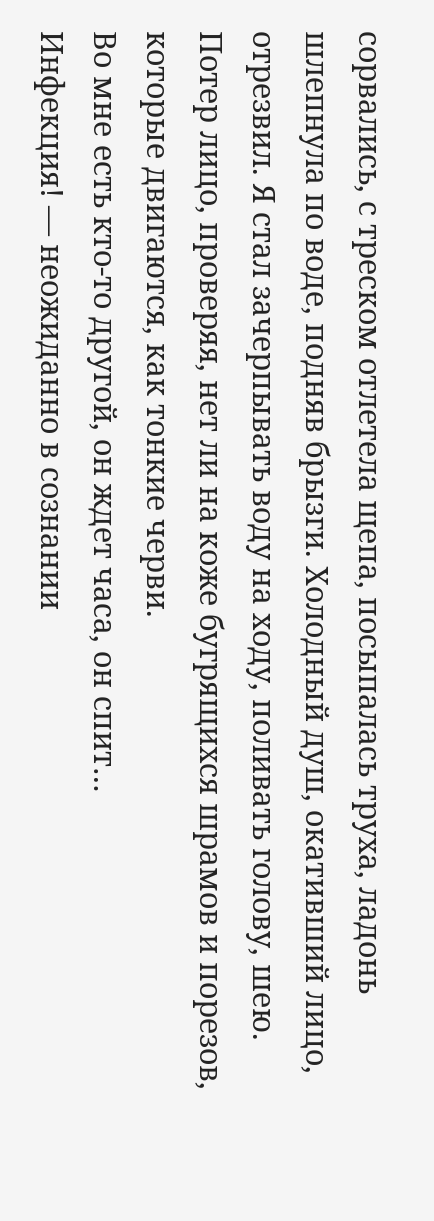сорвались, с треском отлетела щепа, посыпалась труха, ладонь шлепнула по воде, подняв брызги. Холодный душ, окативший лицо, отрезвил. Я стал зачерпывать воду на ходу, поливать голову, шею. Потер лицо, проверяя, нет ли на коже бугрящихся шрамов и порезов, которые двигаются, как тонкие черви.
Во мне есть кто-то другой, он ждет часа, он спит…
Инфекция! — неожиданно в сознании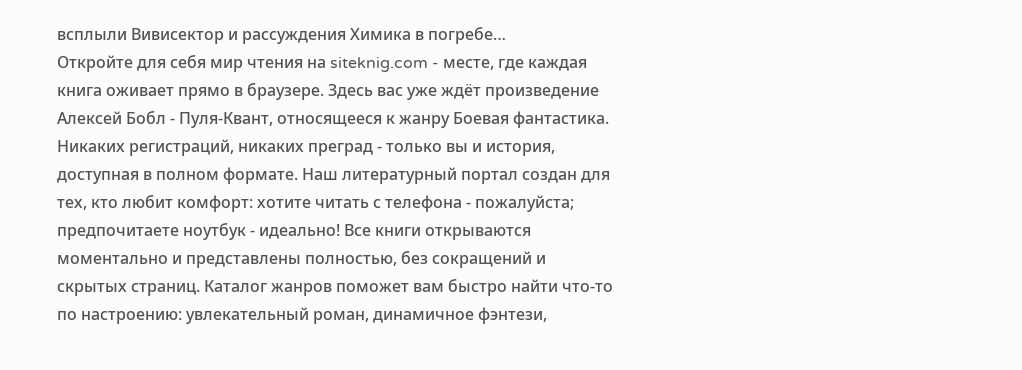всплыли Вивисектор и рассуждения Химика в погребе…
Откройте для себя мир чтения на siteknig.com - месте, где каждая книга оживает прямо в браузере. Здесь вас уже ждёт произведение Алексей Бобл - Пуля-Квант, относящееся к жанру Боевая фантастика. Никаких регистраций, никаких преград - только вы и история, доступная в полном формате. Наш литературный портал создан для тех, кто любит комфорт: хотите читать с телефона - пожалуйста; предпочитаете ноутбук - идеально! Все книги открываются моментально и представлены полностью, без сокращений и скрытых страниц. Каталог жанров поможет вам быстро найти что-то по настроению: увлекательный роман, динамичное фэнтези,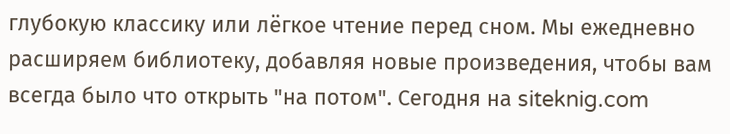глубокую классику или лёгкое чтение перед сном. Мы ежедневно расширяем библиотеку, добавляя новые произведения, чтобы вам всегда было что открыть "на потом". Сегодня на siteknig.com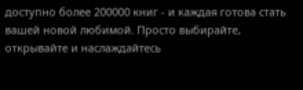доступно более 200000 книг - и каждая готова стать вашей новой любимой. Просто выбирайте, открывайте и наслаждайтесь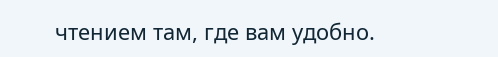чтением там, где вам удобно.